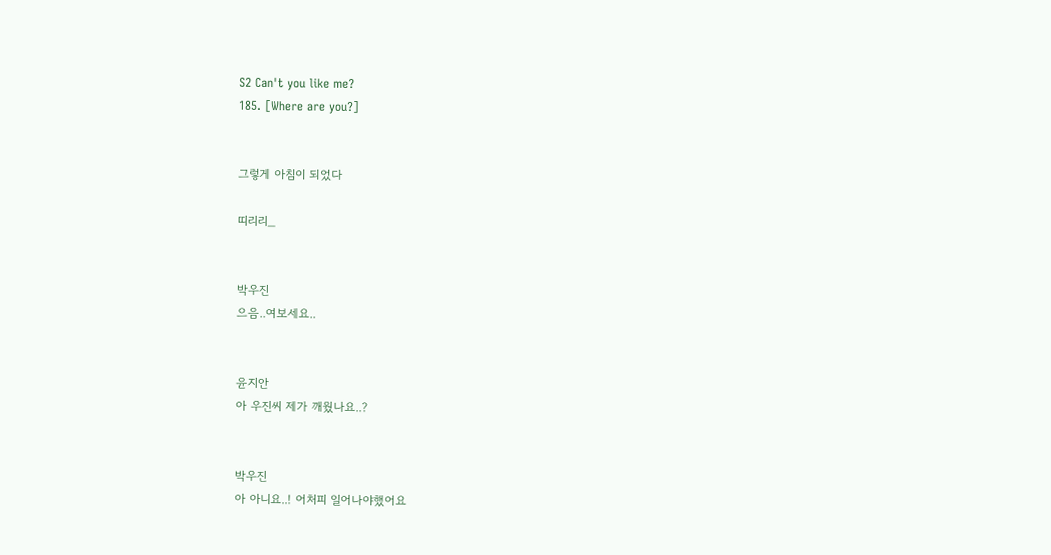S2 Can't you like me?
185. [Where are you?]


그렇게 아침이 되었다

띠리리_


박우진
으음..여보세요..


윤지안
아 우진씨 제가 깨웠나요..?


박우진
아 아니요..! 어처피 일어나야했어요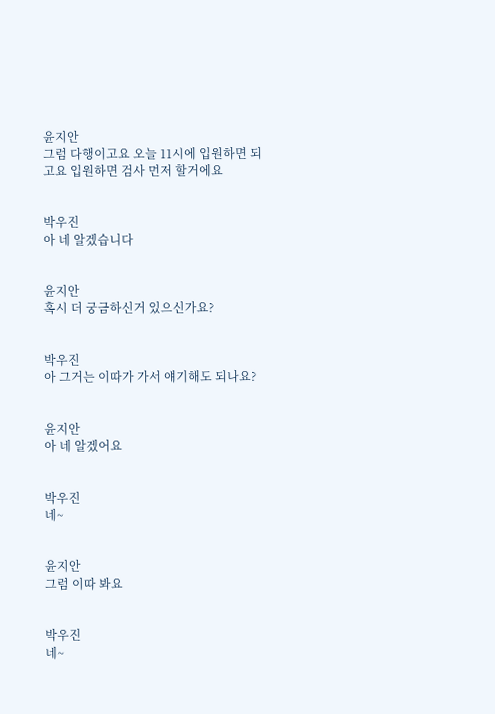윤지안
그럼 다행이고요 오늘 11시에 입원하면 되고요 입원하면 검사 먼저 할거에요


박우진
아 네 알겠습니다


윤지안
혹시 더 궁금하신거 있으신가요?


박우진
아 그거는 이따가 가서 얘기해도 되나요?


윤지안
아 네 알겠어요


박우진
네~


윤지안
그럼 이따 봐요


박우진
네~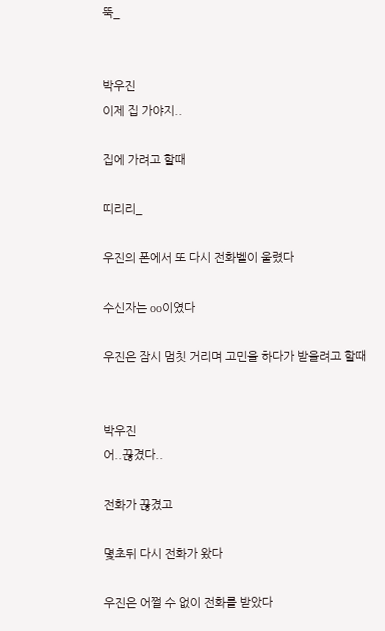뚝_


박우진
이제 집 가야지..

집에 가려고 할때

띠리리_

우진의 폰에서 또 다시 전화벨이 울렸다

수신자는 oo이였다

우진은 잠시 멈칫 거리며 고민을 하다가 받을려고 할때


박우진
어..끊겼다..

전화가 끊겼고

몇초뒤 다시 전화가 왔다

우진은 어쩔 수 없이 전화를 받았다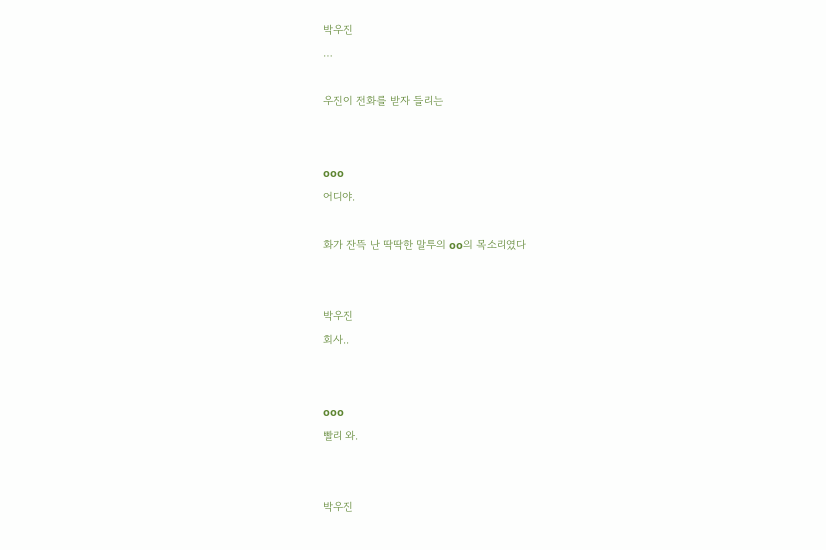박우진
…

우진이 전화를 받자 들리는


ooo
어디야.

화가 잔뜩 난 딱딱한 말투의 oo의 목소리였다


박우진
회사..


ooo
빨리 와.


박우진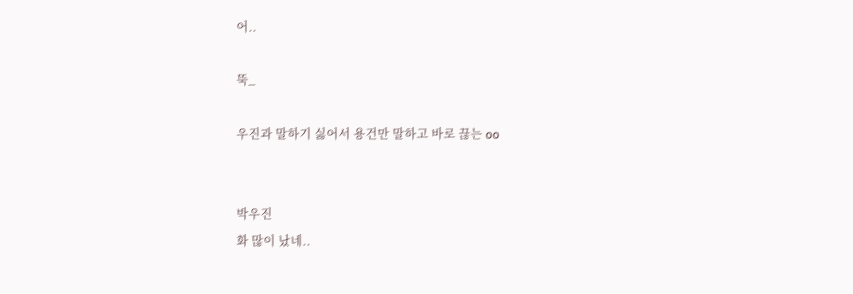어..

뚝_

우진과 말하기 싫어서 용건만 말하고 바로 끊는 oo


박우진
화 많이 났네..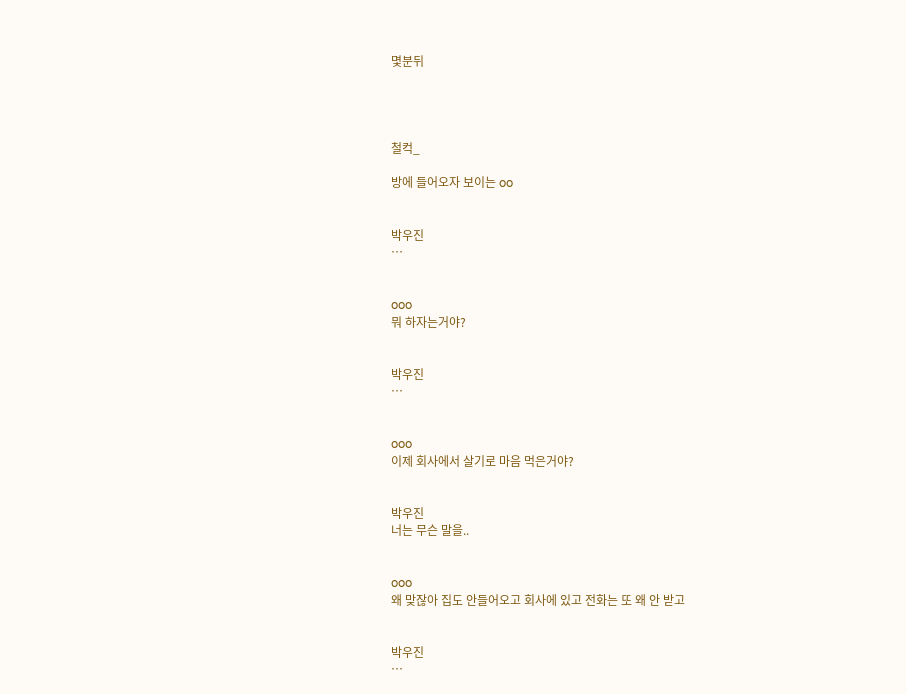몇분뒤




철컥_

방에 들어오자 보이는 oo


박우진
…


ooo
뭐 하자는거야?


박우진
…


ooo
이제 회사에서 살기로 마음 먹은거야?


박우진
너는 무슨 말을..


ooo
왜 맞잖아 집도 안들어오고 회사에 있고 전화는 또 왜 안 받고


박우진
…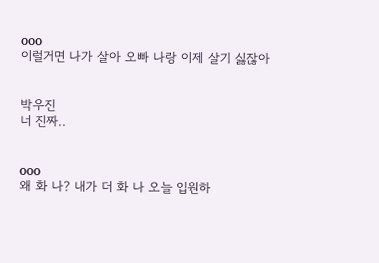ooo
이럴거면 나가 살아 오빠 나랑 이제 살기 싫잖아


박우진
너 진짜..


ooo
왜 화 나? 내가 더 화 나 오늘 입원하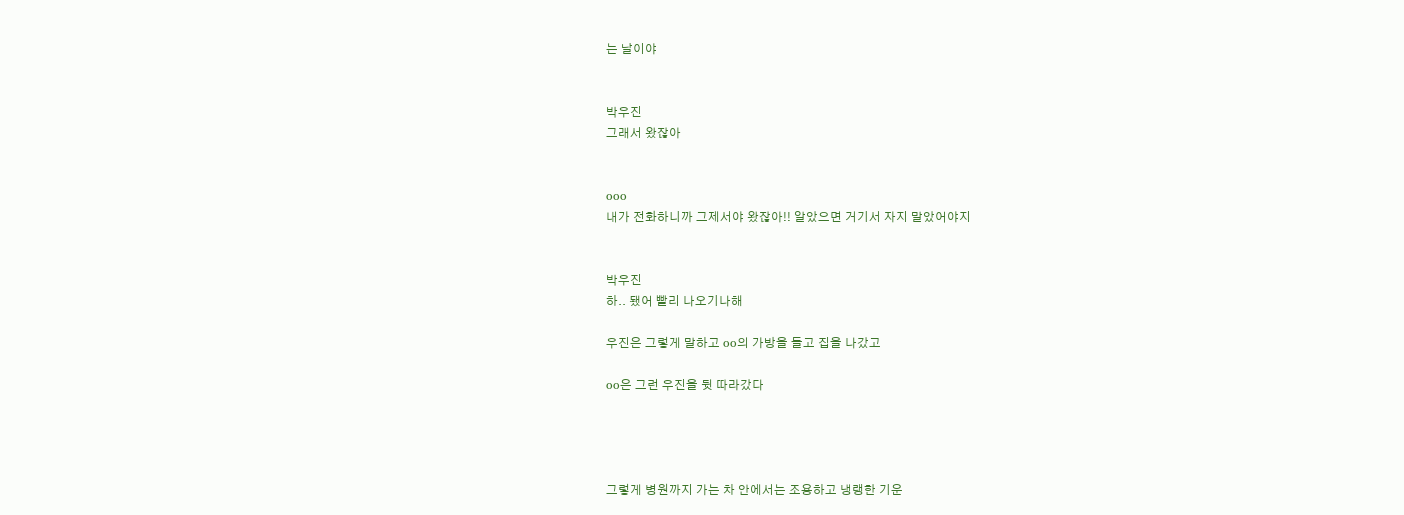는 날이야


박우진
그래서 왔잖아


ooo
내가 전화하니까 그제서야 왔잖아!! 알았으면 거기서 자지 말았어야지


박우진
하.. 됐어 빨리 나오기나해

우진은 그렇게 말하고 oo의 가방을 들고 집을 나갔고

oo은 그런 우진을 뒷 따라갔다




그렇게 병원까지 가는 차 안에서는 조용하고 냉랭한 기운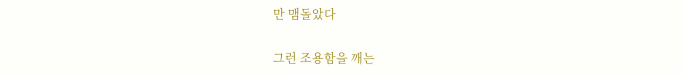만 맴돌았다

그런 조용함을 깨는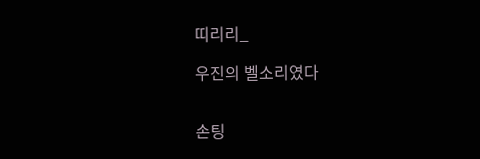띠리리_

우진의 벨소리였다


손팅